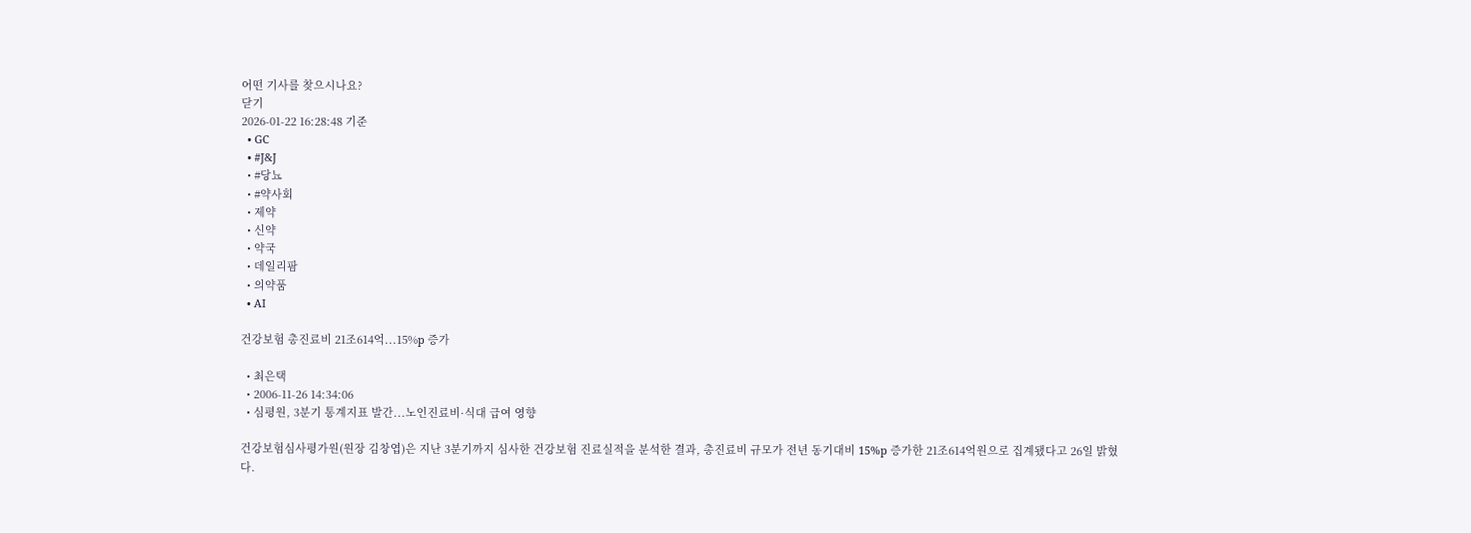어떤 기사를 찾으시나요?
닫기
2026-01-22 16:28:48 기준
  • GC
  • #J&J
  • #당뇨
  • #약사회
  • 제약
  • 신약
  • 약국
  • 데일리팜
  • 의약품
  • AI

건강보험 총진료비 21조614억...15%p 증가

  • 최은택
  • 2006-11-26 14:34:06
  • 심평원, 3분기 통계지표 발간...노인진료비·식대 급여 영향

건강보험심사평가원(원장 김창엽)은 지난 3분기까지 심사한 건강보험 진료실적을 분석한 결과, 총진료비 규모가 전년 동기대비 15%p 증가한 21조614억원으로 집계됐다고 26일 밝혔다.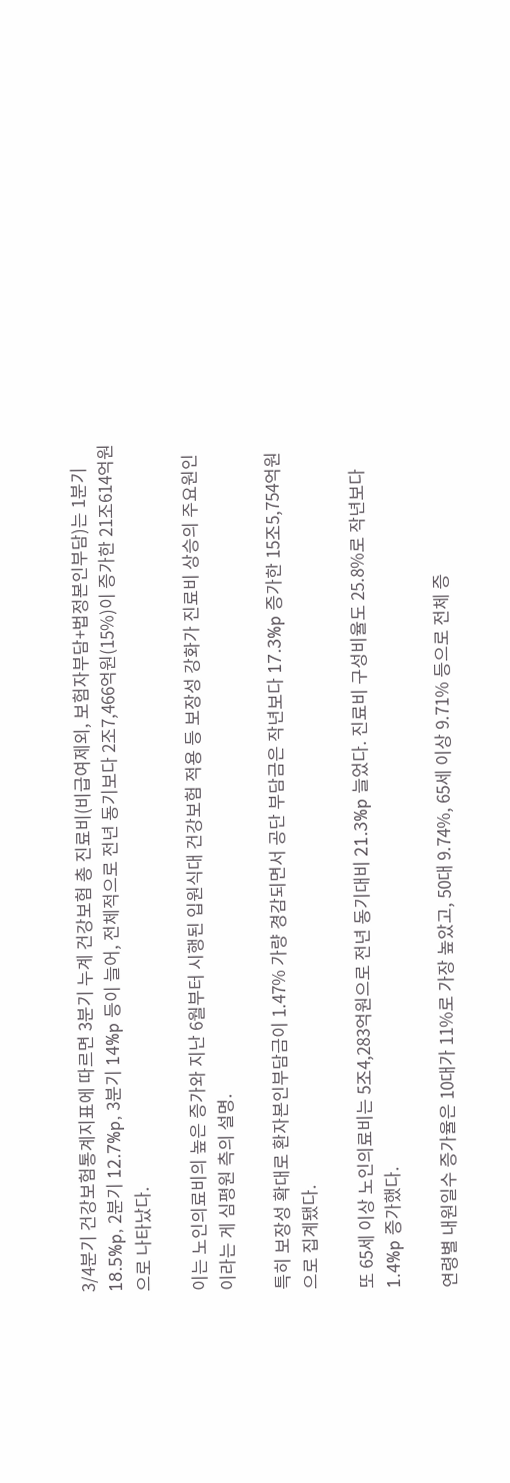3/4분기 건강보험통계지표에 따르면 3분기 누계 건강보험 총 진료비(비급여제외, 보험자부담+법정본인부담)는 1분기 18.5%p, 2분기 12.7%p, 3분기 14%p 등이 늘어, 전체적으로 전년 동기보다 2조7,466억원(15%)이 증가한 21조614억원으로 나타났다.

이는 노인의료비의 높은 증가와 지난 6월부터 시행된 입원식대 건강보험 적용 등 보장성 강화가 진료비 상승의 주요원인이라는 게 심평원 측의 설명.

특히 보장성 확대로 환자본인부담금이 1.47% 가량 경감되면서 공단 부담금은 작년보다 17.3%p 증가한 15조5,754억원으로 집계됐다.

또 65세 이상 노인의료비는 5조4,283억원으로 전년 동기대비 21.3%p 늘었다. 진료비 구성비율도 25.8%로 작년보다 1.4%p 증가했다.

연령별 내원일수 증가율은 10대가 11%로 가장 높았고, 50대 9.74%, 65세 이상 9.71% 등으로 전체 증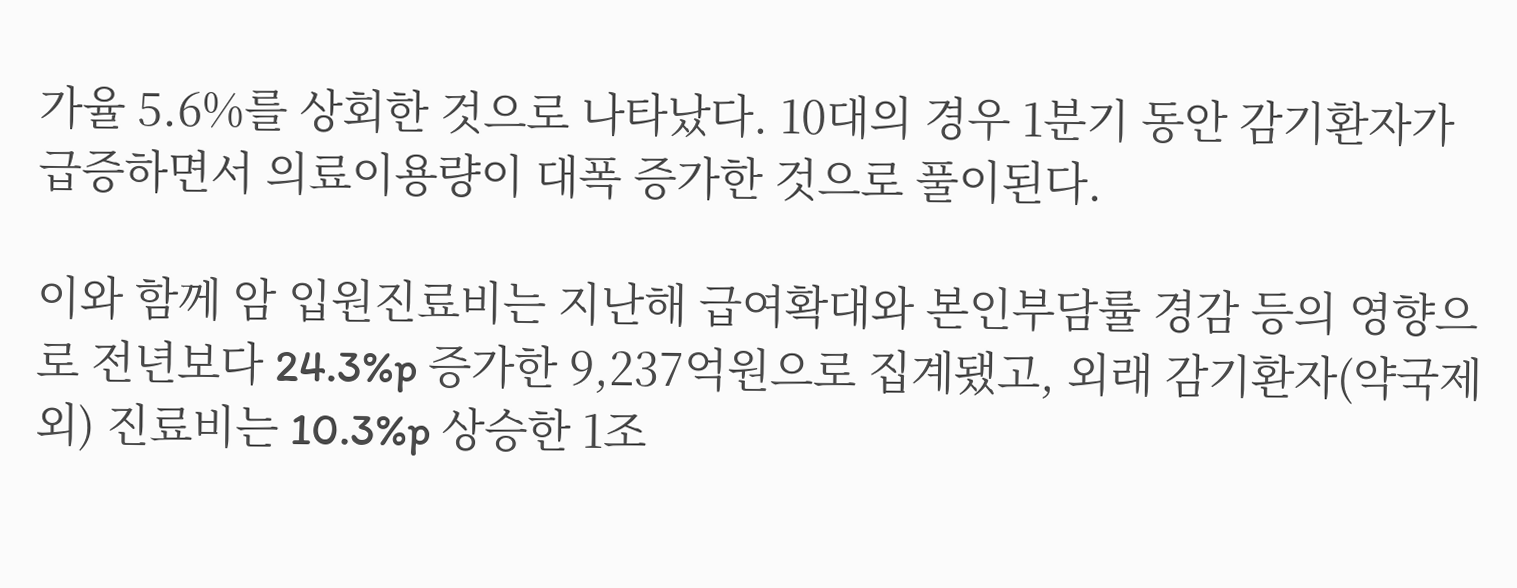가율 5.6%를 상회한 것으로 나타났다. 10대의 경우 1분기 동안 감기환자가 급증하면서 의료이용량이 대폭 증가한 것으로 풀이된다.

이와 함께 암 입원진료비는 지난해 급여확대와 본인부담률 경감 등의 영향으로 전년보다 24.3%p 증가한 9,237억원으로 집계됐고, 외래 감기환자(약국제외) 진료비는 10.3%p 상승한 1조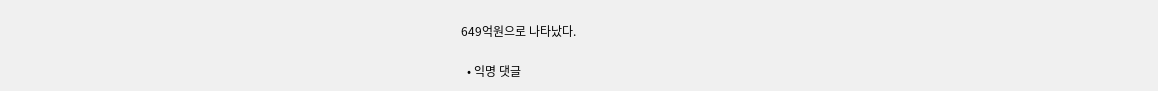649억원으로 나타났다.

  • 익명 댓글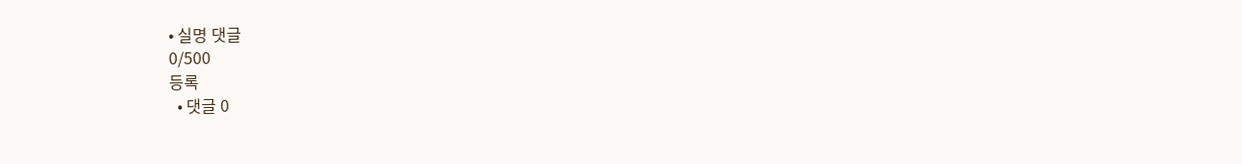• 실명 댓글
0/500
등록
  • 댓글 0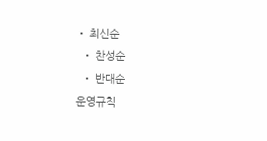• 최신순
  • 찬성순
  • 반대순
운영규칙